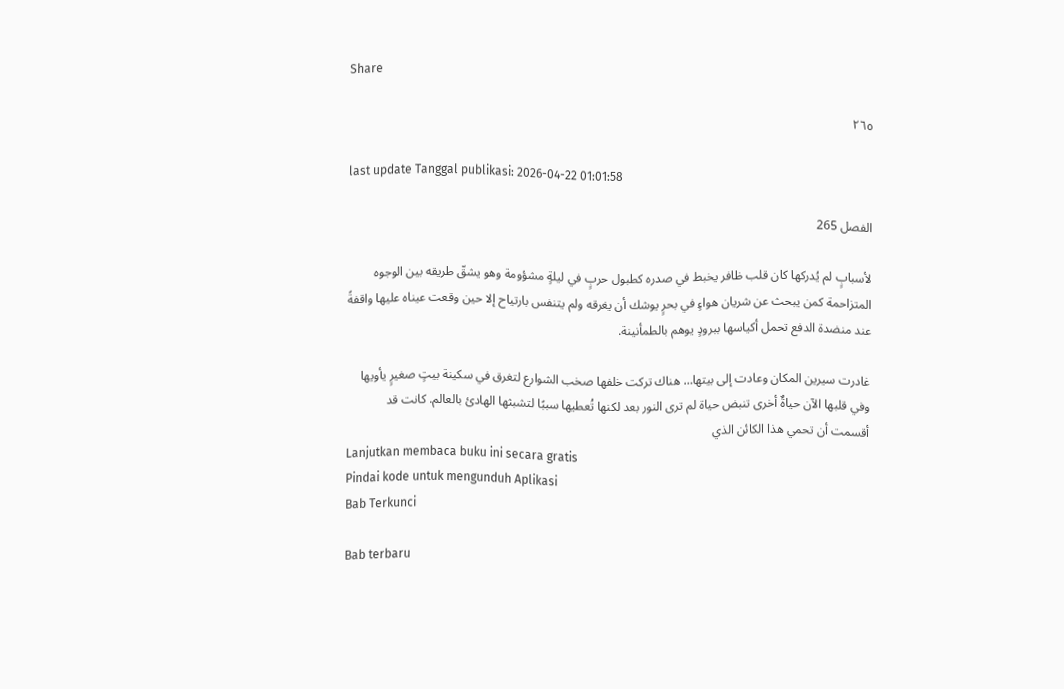Share

٢٦٥

last update Tanggal publikasi: 2026-04-22 01:01:58

الفصل 265

لأسبابٍ لم يُدركها كان قلب ظافر يخبط في صدره كطبول حربٍ في ليلةٍ مشؤومة وهو يشقّ طريقه بين الوجوه المتزاحمة كمن يبحث عن شريان هواءٍ في بحرٍ يوشك أن يغرقه ولم يتنفس بارتياح إلا حين وقعت عيناه عليها واقفةً عند منضدة الدفع تحمل أكياسها ببرودٍ يوهم بالطمأنينة.

غادرت سيرين المكان وعادت إلى بيتها… هناك تركت خلفها صخب الشوارع لتغرق في سكينة بيتٍ صغيرٍ يأويها وفي قلبها الآن حياةٌ أخرى تنبض حياة لم ترى النور بعد لكنها تُعطيها سببًا لتشبثها الهادئ بالعالم. كانت قد أقسمت أن تحمي هذا الكائن الذي
Lanjutkan membaca buku ini secara gratis
Pindai kode untuk mengunduh Aplikasi
Bab Terkunci

Bab terbaru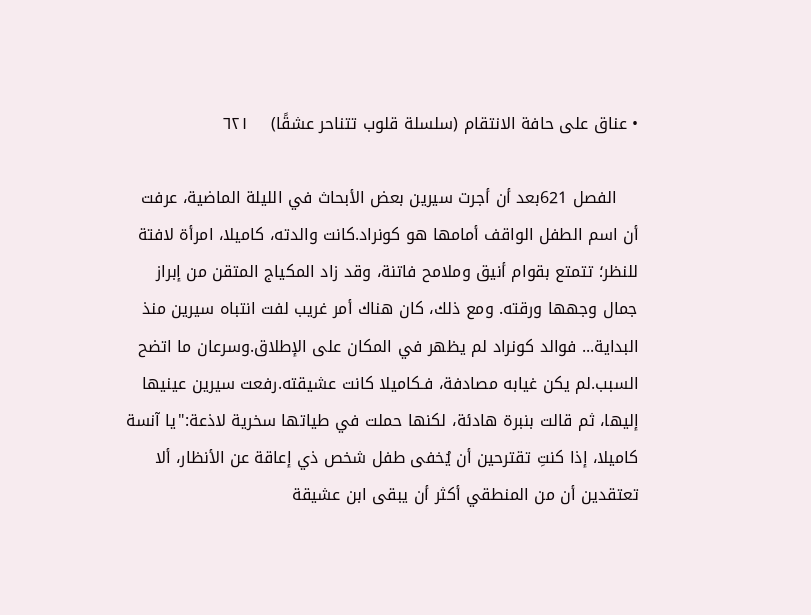• عناق على حافة الانتقام (سلسلة قلوب تتناحر عشقًا)    ٦٢١

    الفصل 621بعد أن أجرت سيرين بعض الأبحاث في الليلة الماضية، عرفت أن اسم الطفل الواقف أمامها هو كونراد.كانت والدته، كاميلا، امرأة لافتة للنظر؛ تتمتع بقوام أنيق وملامح فاتنة، وقد زاد المكياج المتقن من إبراز جمال وجهها ورقته. ومع ذلك، كان هناك أمر غريب لفت انتباه سيرين منذ البداية... فوالد كونراد لم يظهر في المكان على الإطلاق.وسرعان ما اتضح السبب.لم يكن غيابه مصادفة، فـكاميلا كانت عشيقته.رفعت سيرين عينيها إليها، ثم قالت بنبرة هادئة، لكنها حملت في طياتها سخرية لاذعة:"يا آنسة كاميلا، إذا كنتِ تقترحين أن يُخفى طفل شخص ذي إعاقة عن الأنظار، ألا تعتقدين أن من المنطقي أكثر أن يبقى ابن عشيقة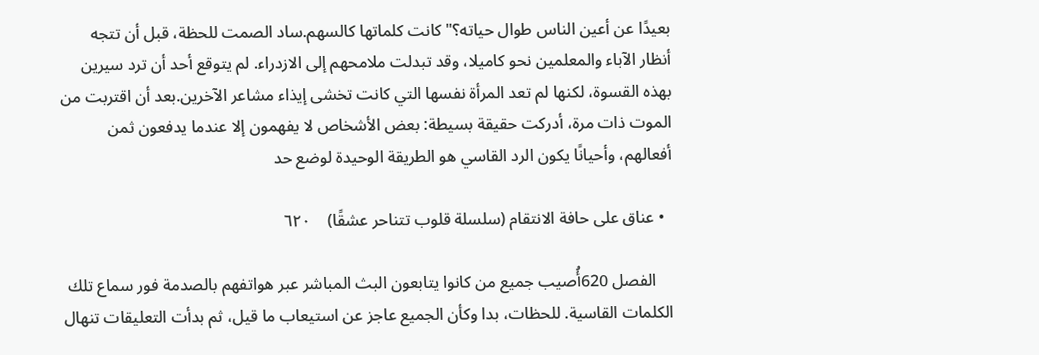بعيدًا عن أعين الناس طوال حياته؟"كانت كلماتها كالسهم.ساد الصمت للحظة، قبل أن تتجه أنظار الآباء والمعلمين نحو كاميلا، وقد تبدلت ملامحهم إلى الازدراء. لم يتوقع أحد أن ترد سيرين بهذه القسوة، لكنها لم تعد المرأة نفسها التي كانت تخشى إيذاء مشاعر الآخرين.بعد أن اقتربت من الموت ذات مرة، أدركت حقيقة بسيطة: بعض الأشخاص لا يفهمون إلا عندما يدفعون ثمن أفعالهم، وأحيانًا يكون الرد القاسي هو الطريقة الوحيدة لوضع حد

  • عناق على حافة الانتقام (سلسلة قلوب تتناحر عشقًا)    ٦٢٠

    الفصل 620أُصيب جميع من كانوا يتابعون البث المباشر عبر هواتفهم بالصدمة فور سماع تلك الكلمات القاسية. للحظات، بدا وكأن الجميع عاجز عن استيعاب ما قيل، ثم بدأت التعليقات تنهال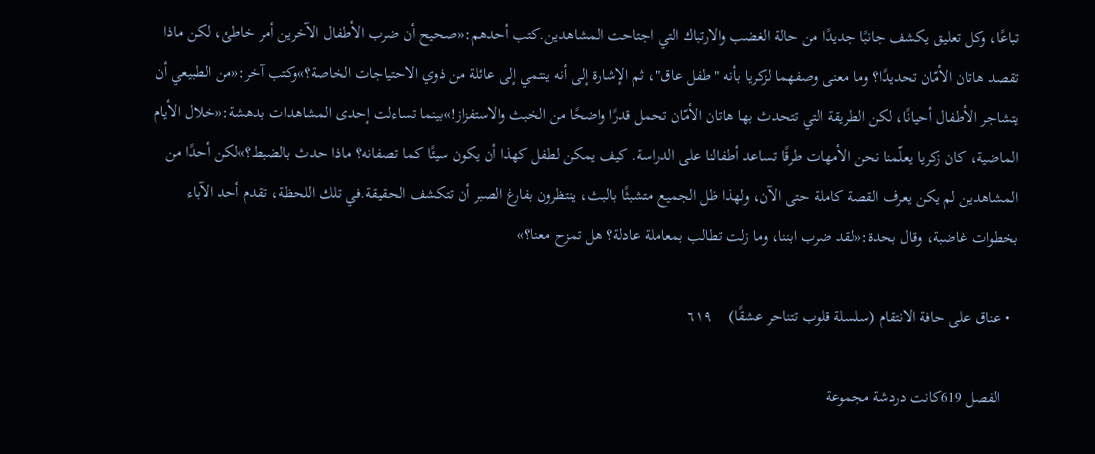تباعًا، وكل تعليق يكشف جانبًا جديدًا من حالة الغضب والارتباك التي اجتاحت المشاهدين.كتب أحدهم:«صحيح أن ضرب الأطفال الآخرين أمر خاطئ، لكن ماذا تقصد هاتان الأمّان تحديدًا؟ وما معنى وصفهما لزكريا بأنه "طفل عاق"، ثم الإشارة إلى أنه ينتمي إلى عائلة من ذوي الاحتياجات الخاصة؟»وكتب آخر:«من الطبيعي أن يتشاجر الأطفال أحيانًا، لكن الطريقة التي تتحدث بها هاتان الأمّان تحمل قدرًا واضحًا من الخبث والاستفزاز!»بينما تساءلت إحدى المشاهدات بدهشة:«خلال الأيام الماضية، كان زكريا يعلّمنا نحن الأمهات طرقًا تساعد أطفالنا على الدراسة. كيف يمكن لطفل كهذا أن يكون سيئًا كما تصفانه؟ ماذا حدث بالضبط؟»لكن أحدًا من المشاهدين لم يكن يعرف القصة كاملة حتى الآن، ولهذا ظل الجميع متشبثًا بالبث، ينتظرون بفارغ الصبر أن تتكشف الحقيقة.في تلك اللحظة، تقدم أحد الآباء بخطوات غاضبة، وقال بحدة:«لقد ضرب ابننا، وما زلت تطالب بمعاملة عادلة؟ هل تمزح معنا؟»

  • عناق على حافة الانتقام (سلسلة قلوب تتناحر عشقًا)    ٦١٩

    الفصل 619كانت دردشة مجموعة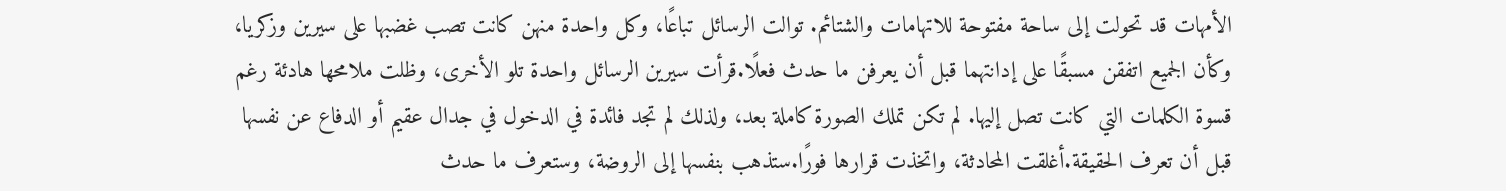الأمهات قد تحولت إلى ساحة مفتوحة للاتهامات والشتائم. توالت الرسائل تباعًا، وكل واحدة منهن كانت تصب غضبها على سيرين وزكريا، وكأن الجميع اتفقن مسبقًا على إدانتهما قبل أن يعرفن ما حدث فعلًا.قرأت سيرين الرسائل واحدة تلو الأخرى، وظلت ملامحها هادئة رغم قسوة الكلمات التي كانت تصل إليها. لم تكن تملك الصورة كاملة بعد، ولذلك لم تجد فائدة في الدخول في جدال عقيم أو الدفاع عن نفسها قبل أن تعرف الحقيقة.أغلقت المحادثة، واتخذت قرارها فورًا.ستذهب بنفسها إلى الروضة، وستعرف ما حدث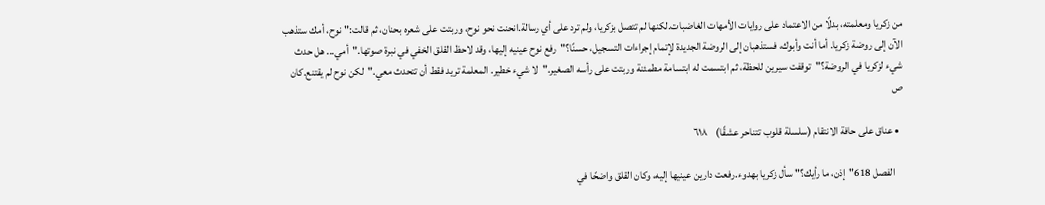من زكريا ومعلمته، بدلًا من الاعتماد على روايات الأمهات الغاضبات.لكنها لم تتصل بزكريا، ولم ترد على أي رسالة.انحنت نحو نوح، وربتت على شعره بحنان، ثم قالت:"نوح، أمك ستذهب الآن إلى روضة زكريا. أما أنت وأبوك، فستذهبان إلى الروضة الجديدة لإتمام إجراءات التسجيل، حسنًا؟"رفع نوح عينيه إليها، وقد لاحظ القلق الخفي في نبرة صوتها."أمي... هل حدث شيء لزكريا في الروضة؟"توقفت سيرين للحظة، ثم ابتسمت له ابتسامة مطمئنة وربتت على رأسه الصغير."لا شيء خطير. المعلمة تريد فقط أن تتحدث معي."لكن نوح لم يقتنع.كان ص

  • عناق على حافة الانتقام (سلسلة قلوب تتناحر عشقًا)    ٦١٨

    الفصل 618"إذن، ما رأيك؟" سأل زكريا بهدوء.رفعت دارين عينيها إليه، وكان القلق واضحًا في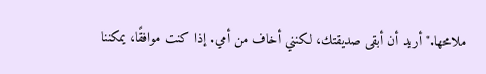ملامحها."أريد أن أبقى صديقتك، لكنني أخاف من أمي. إذا كنت موافقًا، يمكننا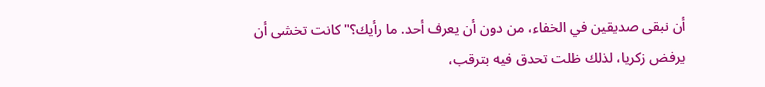أن نبقى صديقين في الخفاء، من دون أن يعرف أحد. ما رأيك؟"كانت تخشى أن يرفض زكريا، لذلك ظلت تحدق فيه بترقب،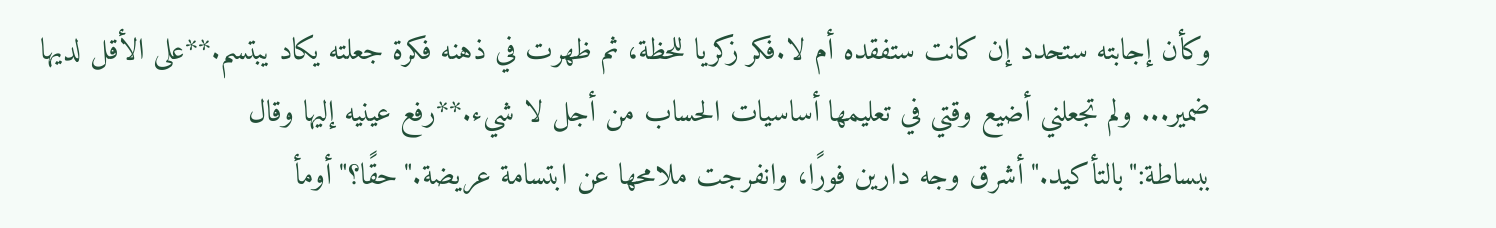وكأن إجابته ستحدد إن كانت ستفقده أم لا.فكر زكريا للحظة، ثم ظهرت في ذهنه فكرة جعلته يكاد يبتسم.**على الأقل لديها ضمير... ولم تجعلني أضيع وقتي في تعليمها أساسيات الحساب من أجل لا شيء.**رفع عينيه إليها وقال ببساطة:"بالتأكيد."أشرق وجه دارين فورًا، وانفرجت ملامحها عن ابتسامة عريضة."حقًا؟"أومأ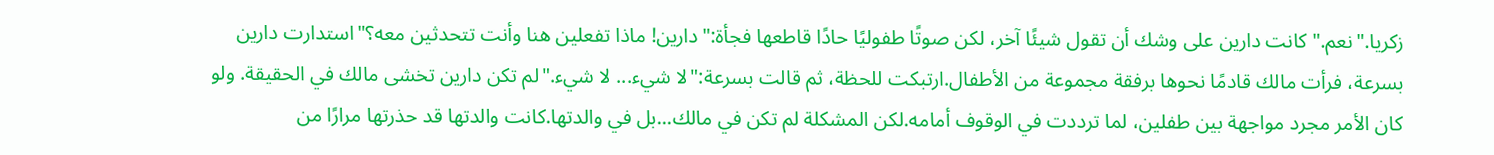زكريا."نعم."كانت دارين على وشك أن تقول شيئًا آخر، لكن صوتًا طفوليًا حادًا قاطعها فجأة:"دارين! ماذا تفعلين هنا وأنت تتحدثين معه؟"استدارت دارين بسرعة، فرأت مالك قادمًا نحوها برفقة مجموعة من الأطفال.ارتبكت للحظة، ثم قالت بسرعة:"لا شيء... لا شيء."لم تكن دارين تخشى مالك في الحقيقة. ولو كان الأمر مجرد مواجهة بين طفلين، لما ترددت في الوقوف أمامه.لكن المشكلة لم تكن في مالك...بل في والدتها.كانت والدتها قد حذرتها مرارًا من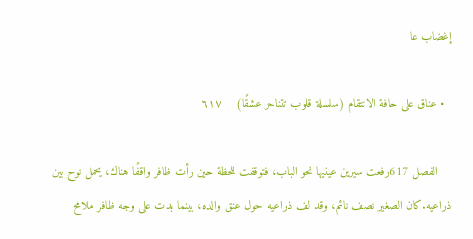إغضاب عا

  • عناق على حافة الانتقام (سلسلة قلوب تتناحر عشقًا)    ٦١٧

    الفصل 617رفعت سيرين عينيها نحو الباب، فتوقفت للحظة حين رأت ظافر واقفًا هناك، يحمل نوح بين ذراعيه.كان الصغير نصف نائم، وقد لف ذراعيه حول عنق والده، بينما بدت على وجه ظافر ملامح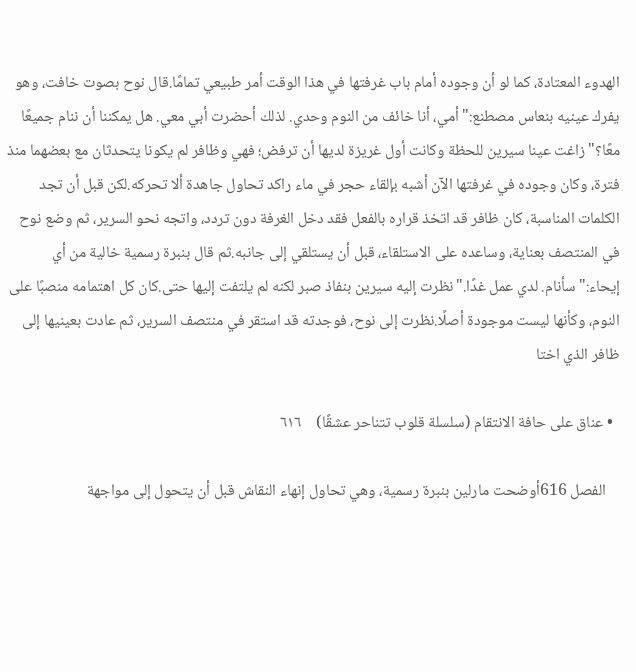الهدوء المعتادة، كما لو أن وجوده أمام باب غرفتها في هذا الوقت أمر طبيعي تمامًا.قال نوح بصوت خافت، وهو يفرك عينيه بنعاس مصطنع:"أمي، أنا خائف من النوم وحدي. لذلك أحضرت أبي معي. هل يمكننا أن ننام جميعًا معًا؟"زاغت عينا سيرين للحظة وكانت أول غريزة لديها أن ترفض؛ فهي وظافر لم يكونا يتحدثان مع بعضهما منذ فترة، وكان وجوده في غرفتها الآن أشبه بإلقاء حجر في ماء راكد تحاول جاهدة ألا تحركه.لكن قبل أن تجد الكلمات المناسبة، كان ظافر قد اتخذ قراره بالفعل فقد دخل الغرفة دون تردد، واتجه نحو السرير، ثم وضع نوح في المنتصف بعناية، وساعده على الاستلقاء، قبل أن يستلقي إلى جانبه.ثم قال بنبرة رسمية خالية من أي إيحاء:"سأنام. لدي عمل غدًا."نظرت إليه سيرين بنفاذ صبر لكنه لم يلتفت إليها حتى.كان كل اهتمامه منصبًا على النوم، وكأنها ليست موجودة أصلًا.نظرت إلى نوح، فوجدته قد استقر في منتصف السرير، ثم عادت بعينيها إلى ظافر الذي اختا

  • عناق على حافة الانتقام (سلسلة قلوب تتناحر عشقًا)    ٦١٦

    الفصل 616أوضحت مارلين بنبرة رسمية، وهي تحاول إنهاء النقاش قبل أن يتحول إلى مواجهة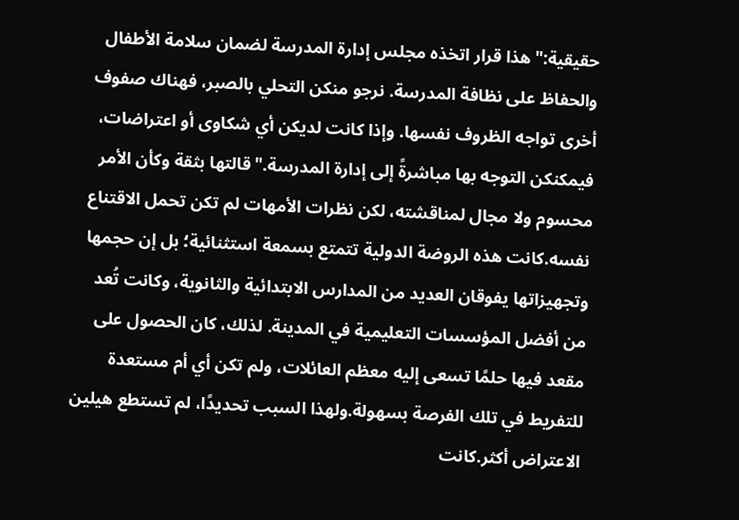حقيقية:"هذا قرار اتخذه مجلس إدارة المدرسة لضمان سلامة الأطفال والحفاظ على نظافة المدرسة. نرجو منكن التحلي بالصبر، فهناك صفوف أخرى تواجه الظروف نفسها. وإذا كانت لديكن أي شكاوى أو اعتراضات، فيمكنكن التوجه بها مباشرةً إلى إدارة المدرسة."قالتها بثقة وكأن الأمر محسوم ولا مجال لمناقشته، لكن نظرات الأمهات لم تكن تحمل الاقتناع نفسه.كانت هذه الروضة الدولية تتمتع بسمعة استثنائية؛ بل إن حجمها وتجهيزاتها يفوقان العديد من المدارس الابتدائية والثانوية، وكانت تُعد من أفضل المؤسسات التعليمية في المدينة. لذلك، كان الحصول على مقعد فيها حلمًا تسعى إليه معظم العائلات، ولم تكن أي أم مستعدة للتفريط في تلك الفرصة بسهولة.ولهذا السبب تحديدًا، لم تستطع هيلين الاعتراض أكثر.كانت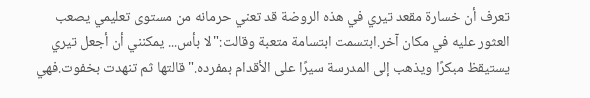تعرف أن خسارة مقعد تيري في هذه الروضة قد تعني حرمانه من مستوى تعليمي يصعب العثور عليه في مكان آخر.ابتسمت ابتسامة متعبة وقالت:"لا بأس... يمكنني أن أجعل تيري يستيقظ مبكرًا ويذهب إلى المدرسة سيرًا على الأقدام بمفرده."قالتها ثم تنهدت بخفوت.فهي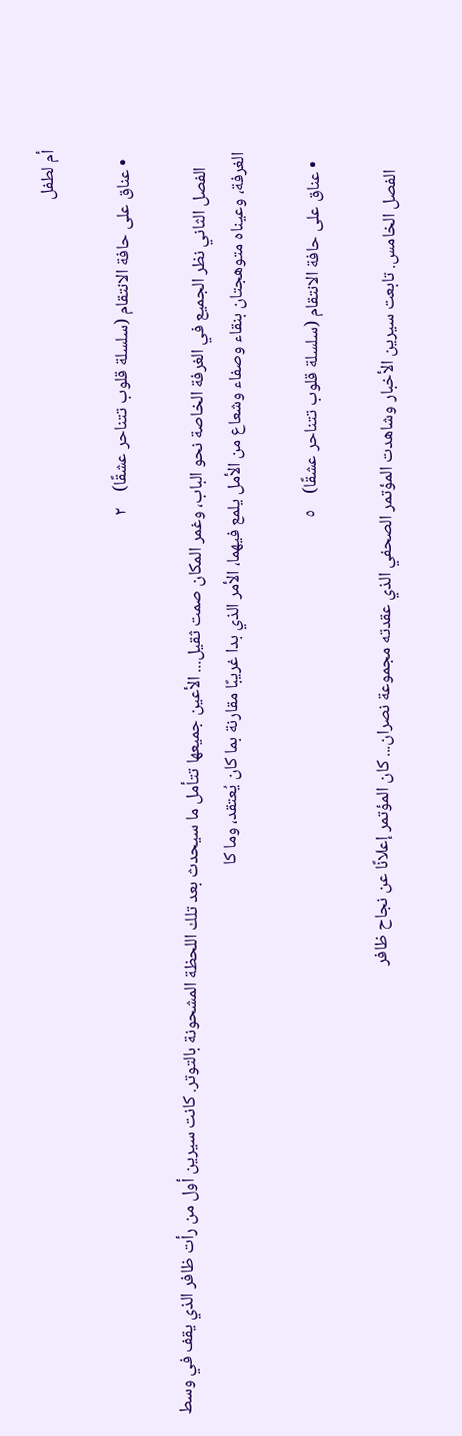أم لطفل

  • عناق على حافة الانتقام (سلسلة قلوب تتناحر عشقًا)    ٢

    الفصل الثاني نظر الجميع في الغرفة الخاصة نحو الباب، وغمر المكان صمت ثقيل... الأعين جميعها تتأمل ما سيحدث بعد تلك اللحظة المشحونة بالتوتر. كانت سيرين أول من رأت ظافر الذي يقف في وسط الغرفة، وعيناه متوهجتان بنقاء وصفاء وشعاع من الأمل يلمع فيهما، الأمر الذي بدا غريبًا مقارنة بما كان يُعتقد، وما كا

  • عناق على حافة الانتقام (سلسلة قلوب تتناحر عشقًا)    ٥

    الفصل الخامس. تابعت سيرين الأخبار وشاهدت المؤتمر الصحفي الذي عقدته مجموعة نصران... كان المؤتمر إعلانًا عن نجاح ظافر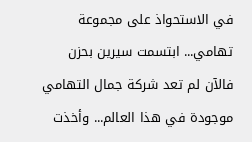في الاستحواذ على مجموعة تهامي... ابتسمت سيرين بحزن فالآن لم تعد شركة جمال التهامي موجودة في هذا العالم... وأخذت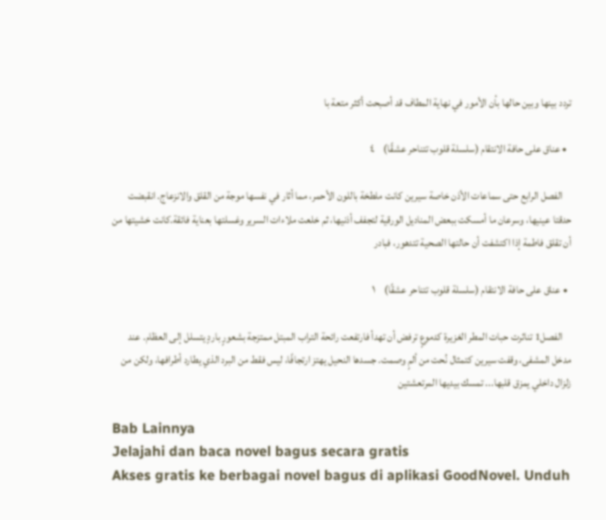تردد بينها وبين حالها بأن الأمور في نهاية المطاف قد أصبحت أكثر متعة با

  • عناق على حافة الانتقام (سلسلة قلوب تتناحر عشقًا)    ٤

    الفصل الرابع حتى سماعات الأذن خاصة سيرين كانت ملطخة باللون الأحمر، مما أثار في نفسها موجة من القلق والانزعاج. انقبضت حدقتا عينيها، وسرعان ما أمسكت ببعض المناديل الورقية لتجفف أذنيها، ثم خلعت ملاءات السرير وغسلتها بعناية فائقة.كانت خشيتها من أن تقلق فاطمة إذا اكتشفت أن حالتها الصحية تتدهور، فبادر

  • عناق على حافة الانتقام (سلسلة قلوب تتناحر عشقًا)    ١

    الفصل1 تناثرت حبات المطر الغزيرة كدموعٍ ترفض أن تهدأ فارتفعت رائحة التراب المبتل ممتزجة بشعورٍ باردٍ يتسلل إلى العظام. عند مدخل المشفى، وقفت سيرين كتمثال نُحت من ألمٍ وصمت. جسدها النحيل يهتز ارتجافًا، ليس فقط من البرد الذي يطارد أطرافها، ولكن من زلزال داخلي يمزق قلبها... تمسك بيديها المرتعشتين

Bab Lainnya
Jelajahi dan baca novel bagus secara gratis
Akses gratis ke berbagai novel bagus di aplikasi GoodNovel. Unduh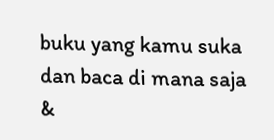buku yang kamu suka dan baca di mana saja &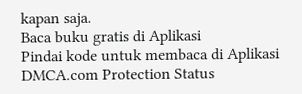kapan saja.
Baca buku gratis di Aplikasi
Pindai kode untuk membaca di Aplikasi
DMCA.com Protection Status